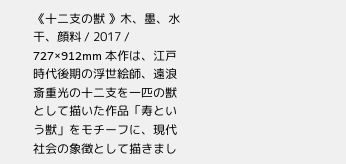《十二支の獣 》木、墨、水干、顔料 / 2017 / 727×912mm 本作は、江戸時代後期の浮世絵師、遠浪斎重光の十二支を一匹の獣として描いた作品「寿という獣」をモチーフに、現代社会の象徴として描きまし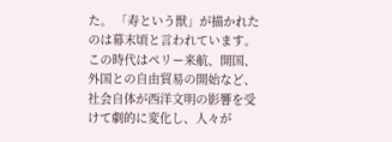た。 「寿という獣」が描かれたのは幕末頃と言われています。この時代はペリー来航、開国、外国との自由貿易の開始など、社会自体が西洋文明の影響を受けて劇的に変化し、人々が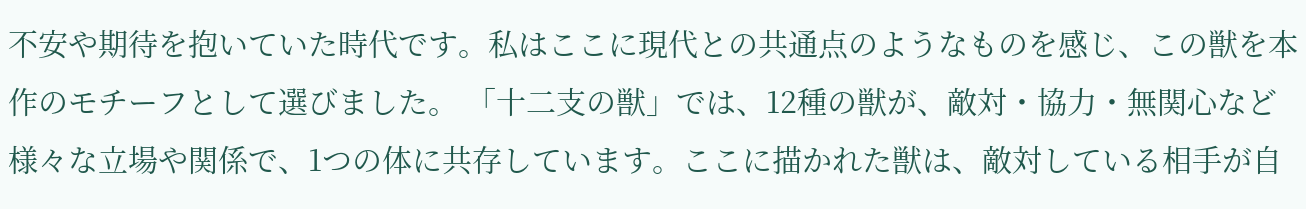不安や期待を抱いていた時代です。私はここに現代との共通点のようなものを感じ、この獣を本作のモチーフとして選びました。 「十二支の獣」では、12種の獣が、敵対・協力・無関心など様々な立場や関係で、1つの体に共存しています。ここに描かれた獣は、敵対している相手が自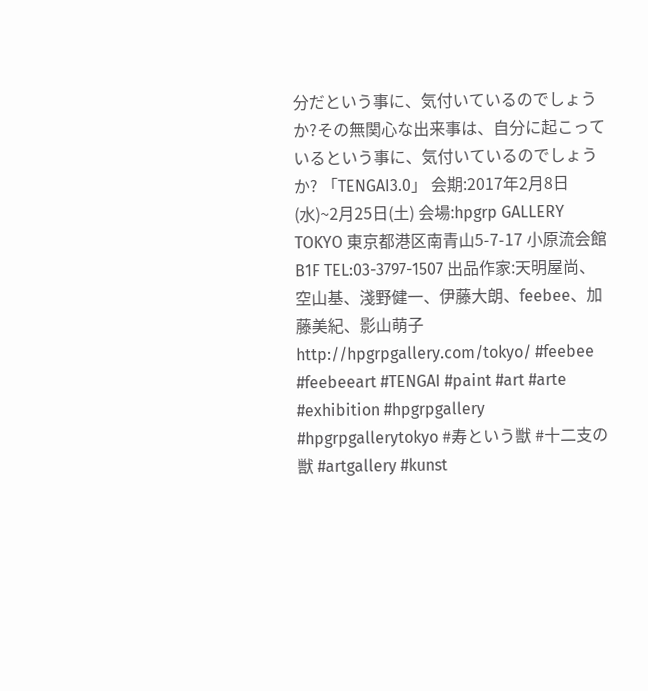分だという事に、気付いているのでしょうか?その無関心な出来事は、自分に起こっているという事に、気付いているのでしょうか? 「TENGAI3.0」 会期:2017年2月8日(水)~2月25日(土) 会場:hpgrp GALLERY TOKYO 東京都港区南青山5-7-17 小原流会館B1F TEL:03-3797-1507 出品作家:天明屋尚、空山基、淺野健一、伊藤大朗、feebee、加藤美紀、影山萌子 http://hpgrpgallery.com/tokyo/ #feebee #feebeeart #TENGAI #paint #art #arte #exhibition #hpgrpgallery #hpgrpgallerytokyo #寿という獣 #十二支の獣 #artgallery #kunst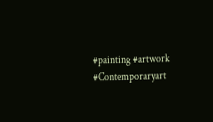#painting #artwork #Contemporaryart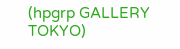(hpgrp GALLERY TOKYO)